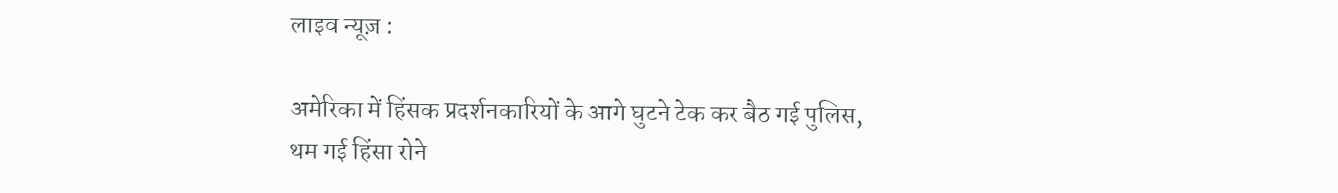लाइव न्यूज़ :

अमेरिका में हिंसक प्रदर्शनकारियों के आगे घुटने टेक कर बैठ गई पुलिस, थम गई हिंसा रोने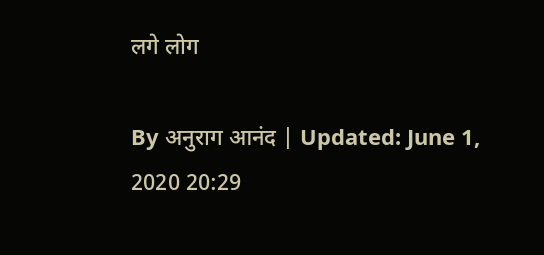लगे लोग

By अनुराग आनंद | Updated: June 1, 2020 20:29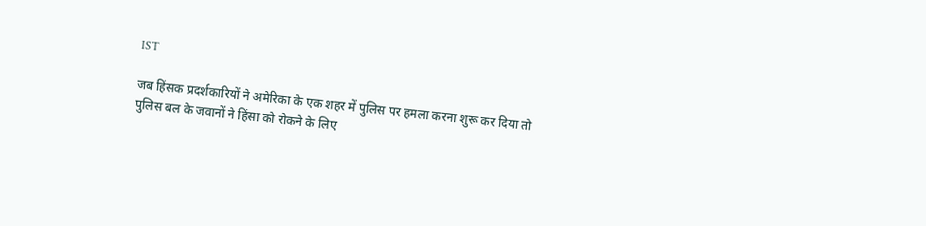IST

जब हिंसक प्रदर्शकारियों ने अमेरिका के एक शहर में पुलिस पर हमला करना शुरू कर दिया तो पुलिस बल के जवानों ने हिंसा को रोकने के लिए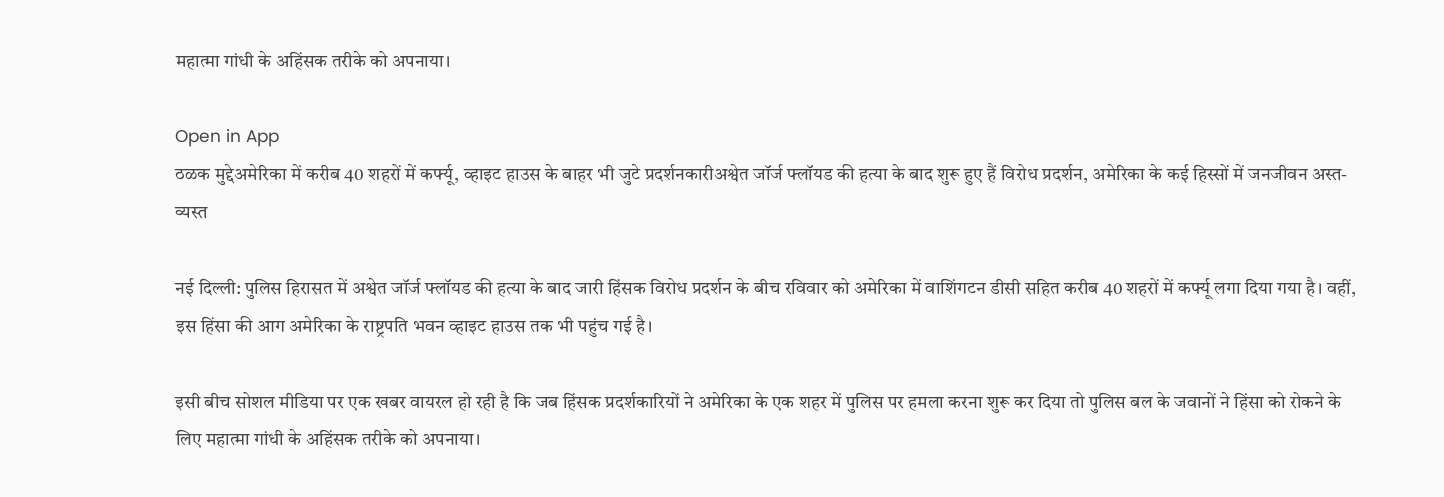महात्मा गांधी के अहिंसक तरीके को अपनाया।

Open in App
ठळक मुद्देअमेरिका में करीब 40 शहरों में कर्फ्यू, व्हाइट हाउस के बाहर भी जुटे प्रदर्शनकारीअश्वेत जॉर्ज फ्लॉयड की हत्या के बाद शुरू हुए हैं विरोध प्रदर्शन, अमेरिका के कई हिस्सों में जनजीवन अस्त-व्यस्त

नई दिल्ली: पुलिस हिरासत में अश्वेत जॉर्ज फ्लॉयड की हत्या के बाद जारी हिंसक विरोध प्रदर्शन के बीच रविवार को अमेरिका में वाशिंगटन डीसी सहित करीब 40 शहरों में कर्फ्यू लगा दिया गया है। वहीं, इस हिंसा की आग अमेरिका के राष्ट्रपति भवन व्हाइट हाउस तक भी पहुंच गई है।

इसी बीच सोशल मीडिया पर एक खबर वायरल हो रही है कि जब हिंसक प्रदर्शकारियों ने अमेरिका के एक शहर में पुलिस पर हमला करना शुरू कर दिया तो पुलिस बल के जवानों ने हिंसा को रोकने के लिए महात्मा गांधी के अहिंसक तरीके को अपनाया।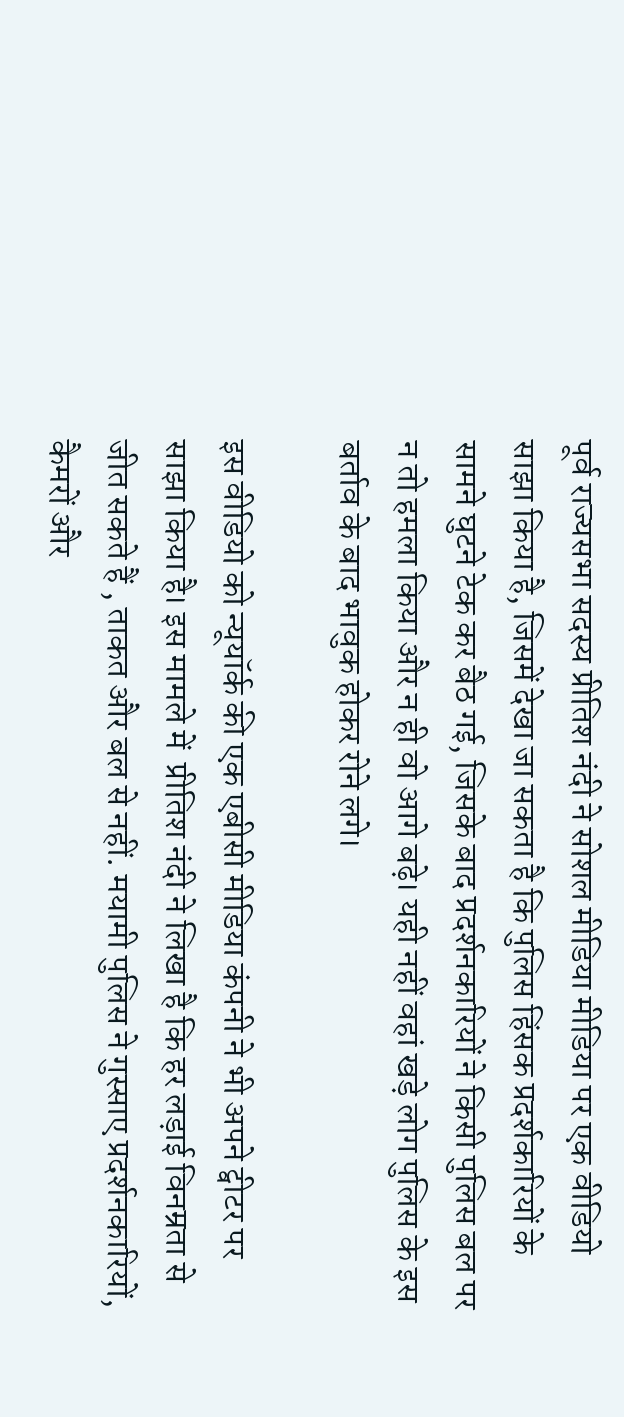पूर्व राज्यसभा सदस्य प्रीतिश नंदी ने सोशल मीडिया मीडिया पर एक वीडियो साझा किया है, जिसमें देखा जा सकता है कि पुलिस हिंसक प्रदर्शकारियों के सामने घुटने टेक कर बैठ गई, जिसके बाद प्रदर्शनकारियों ने किसी पुलिस बल पर न तो हमला किया और न ही वो आगे बढ़े। यही नहीं वहां खड़े लोग पुलिस के इस बर्ताव के बाद भावुक होकर रोने लगे।

इस वीडियो को न्यूयॉर्क की एक एबीसी मीडिया कंपनी ने भी अपने ट्वीटर पर साझा किया है। इस मामले में  प्रीतिश नंदी ने लिखा है कि हर लड़ाई विनम्रता से जीत सकते हैं , ताकत और बल से नहीं. मयामी पुलिस ने गुस्साए प्रदर्शनकारियों, कैमरों और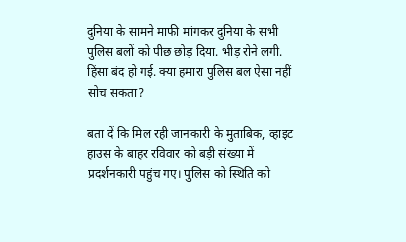दुनिया के सामने माफी मांगकर दुनिया के सभी पुलिस बलों को पीछ छोड़ दिया. भीड़ रोने लगी. हिंसा बंद हो गई. क्या हमारा पुलिस बल ऐसा नहीं सोच सकता?

बता दें कि मिल रही जानकारी के मुताबिक, व्हाइट हाउस के बाहर रविवार को बड़ी संख्या में प्रदर्शनकारी पहुंच गए। पुलिस को स्थिति को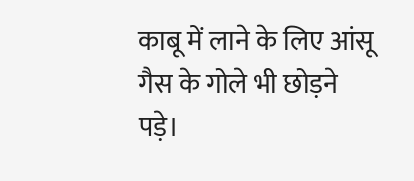काबू में लाने के लिए आंसू गैस के गोले भी छोड़ने पड़े।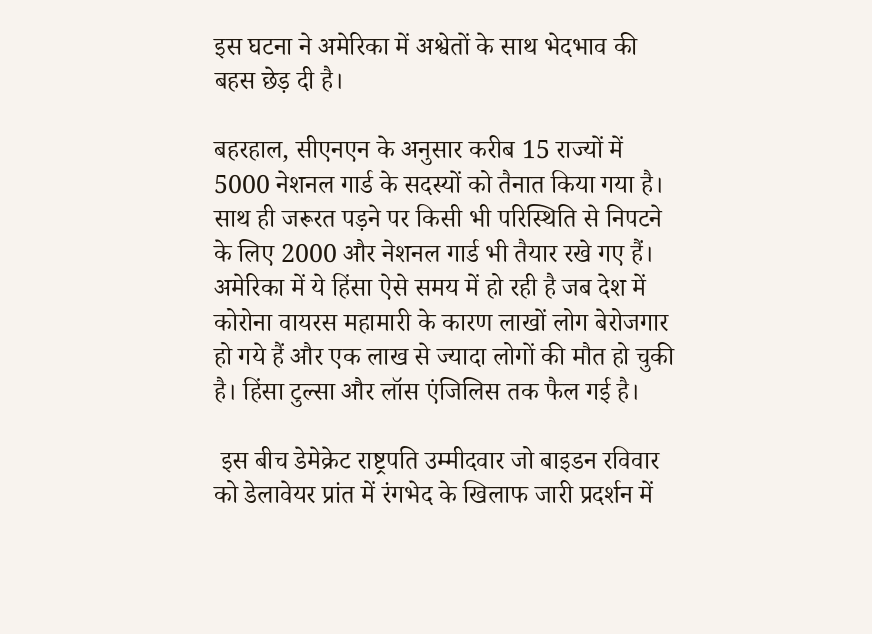इस घटना ने अमेरिका में अश्वेतों के साथ भेदभाव की बहस छेड़ दी है।

बहरहाल, सीएनएन के अनुसार करीब 15 राज्यों में 5000 नेशनल गार्ड के सदस्यों को तैनात किया गया है। साथ ही जरूरत पड़ने पर किसी भी परिस्थिति से निपटने के लिए 2000 और नेशनल गार्ड भी तैयार रखे गए हैं। अमेरिका में ये हिंसा ऐसे समय में हो रही है जब देश में कोरोना वायरस महामारी के कारण लाखों लोग बेरोजगार हो गये हैं और एक लाख से ज्यादा लोगों की मौत हो चुकी है। हिंसा टुल्सा और लॉस एंजिलिस तक फैल गई है।

 इस बीच डेमेक्रेट राष्ट्रपति उम्मीदवार जो बाइडन रविवार को डेलावेयर प्रांत में रंगभेद के खिलाफ जारी प्रदर्शन में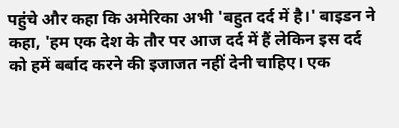पहुंचे और कहा कि अमेरिका अभी 'बहुत दर्द में है।' बाइडन ने कहा, 'हम एक देश के तौर पर आज दर्द में हैं लेकिन इस दर्द को हमें बर्बाद करने की इजाजत नहीं देनी चाहिए। एक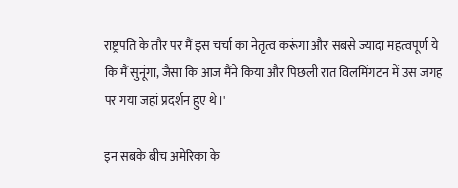राष्ट्रपति के तौर पर मैं इस चर्चा का नेतृत्व करूंगा और सबसे ज्यादा महत्वपूर्ण ये कि मैं सुनूंगा, जैसा कि आज मैंने किया और पिछली रात विलमिंगटन में उस जगह पर गया जहां प्रदर्शन हुए थे।'

इन सबके बीच अमेरिका के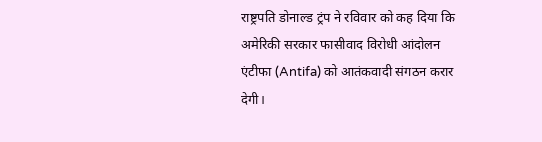राष्ट्रपति डोनाल्ड ट्रंप ने रविवार को कह दिया कि अमेरिकी सरकार फासीवाद विरोधी आंदोलन एंटीफा (Antifa) को आतंकवादी संगठन करार देगी।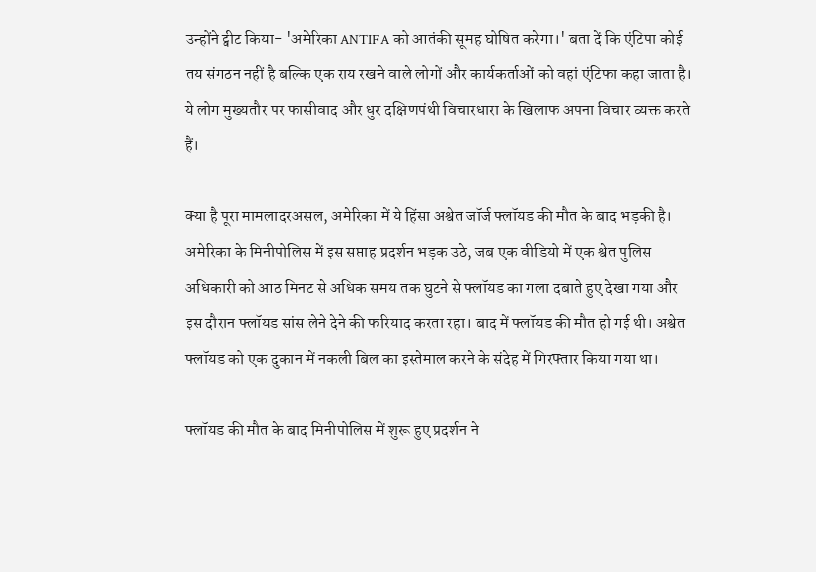उन्होंने ट्वीट किया- 'अमेरिका ANTIFA को आतंकी सूमह घोषित करेगा।' बता दें कि एंटिपा कोई तय संगठन नहीं है बल्कि एक राय रखने वाले लोगों और कार्यकर्ताओं को वहां एंटिफा कहा जाता है। ये लोग मुख्यतौर पर फासीवाद और धुर दक्षिणपंथी विचारधारा के खिलाफ अपना विचार व्यक्त करते हैं।

क्या है पूरा मामलादरअसल, अमेरिका में ये हिंसा अश्वेत जॉर्ज फ्लॉयड की मौत के बाद भड़की है। अमेरिका के मिनीपोलिस में इस सप्ताह प्रदर्शन भड़क उठे, जब एक वीडियो में एक श्वेत पुलिस अधिकारी को आठ मिनट से अधिक समय तक घुटने से फ्लॉयड का गला दबाते हुए देखा गया और इस दौरान फ्लॉयड सांस लेने देने की फरियाद करता रहा। बाद में फ्लॉयड की मौत हो गई थी। अश्वेत फ्लॉयड को एक दुकान में नकली बिल का इस्तेमाल करने के संदेह में गिरफ्तार किया गया था।

फ्लॉयड की मौत के बाद मिनीपोलिस में शुरू हुए प्रदर्शन ने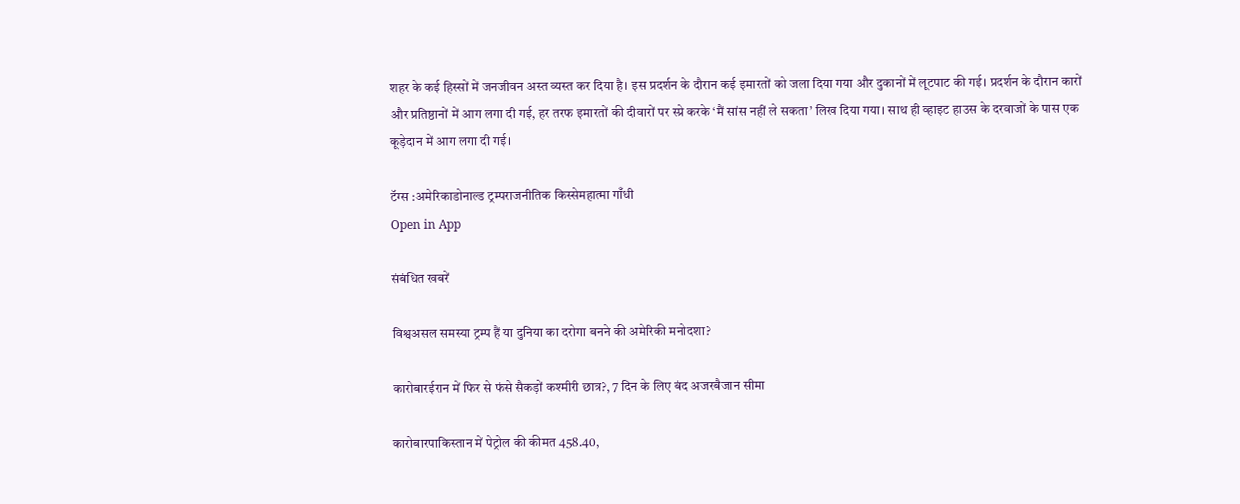शहर के कई हिस्सों में जनजीवन अस्त व्यस्त कर दिया है। इस प्रदर्शन के दौरान कई इमारतों को जला दिया गया और दुकानों में लूटपाट की गई। प्रदर्शन के दौरान कारों और प्रतिष्ठानों में आग लगा दी गई, हर तरफ इमारतों की दीवारों पर स्प्रे करके ‘मैं सांस नहीं ले सकता’ लिख दिया गया। साथ ही व्हाइट हाउस के दरवाजों के पास एक कूड़ेदान में आग लगा दी गई।

टॅग्स :अमेरिकाडोनाल्ड ट्रम्पराजनीतिक किस्सेमहात्मा गाँधी
Open in App

संबंधित खबरें

विश्वअसल समस्या ट्रम्प हैं या दुनिया का दरोगा बनने की अमेरिकी मनोदशा?

कारोबारईरान में फिर से फंसे सैकड़ों कश्मीरी छात्र?, 7 दिन के लिए बंद अजरबैजान सीमा

कारोबारपाकिस्तान में पेट्रोल की कीमत 458.40,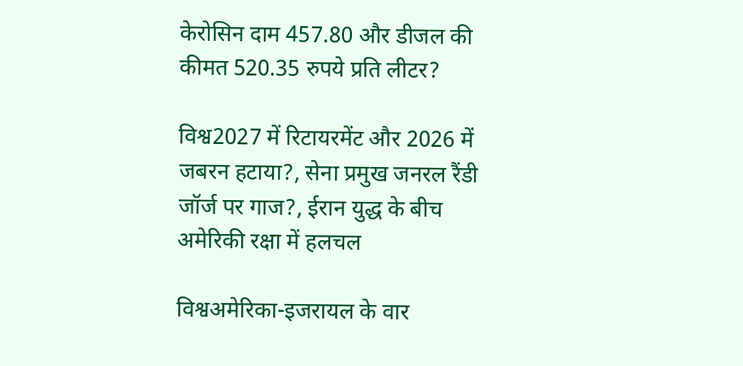केरोसिन दाम 457.80 और डीजल की कीमत 520.35 रुपये प्रति लीटर?

विश्व2027 में रिटायरमेंट और 2026 में जबरन हटाया?, सेना प्रमुख जनरल रैंडी जॉर्ज पर गाज?, ईरान युद्ध के बीच अमेरिकी रक्षा में हलचल

विश्वअमेरिका-इजरायल के वार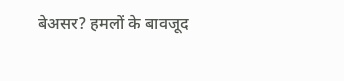बेअसर? हमलों के बावजूद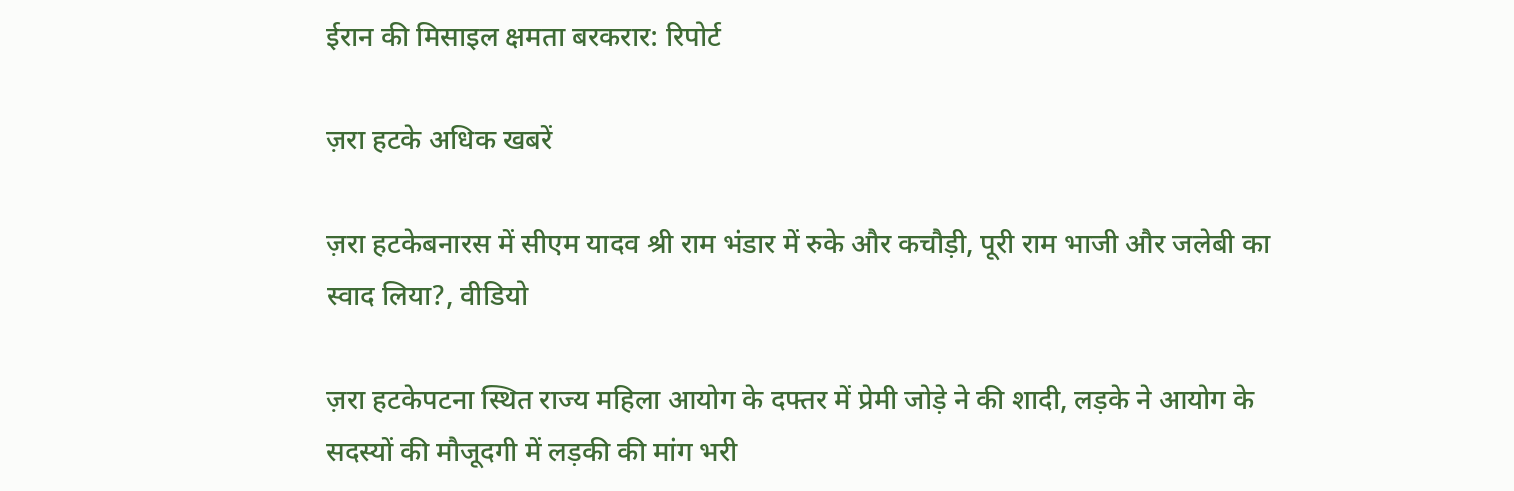ईरान की मिसाइल क्षमता बरकरार: रिपोर्ट

ज़रा हटके अधिक खबरें

ज़रा हटकेबनारस में सीएम यादव श्री राम भंडार में रुके और कचौड़ी, पूरी राम भाजी और जलेबी का स्वाद लिया?, वीडियो

ज़रा हटकेपटना स्थित राज्य महिला आयोग के दफ्तर में प्रेमी जोड़े ने की शादी, लड़के ने आयोग के सदस्यों की मौजूदगी में लड़की की मांग भरी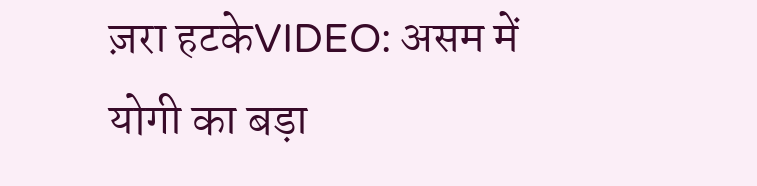ज़रा हटकेVIDEO: असम में योगी का बड़ा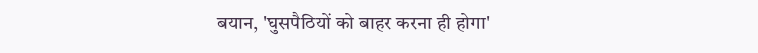बयान, 'घुसपैठियों को बाहर करना ही होगा'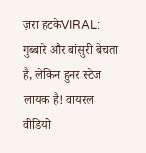ज़रा हटकेVIRAL: गुब्बारे और बांसुरी बेचता है, लेकिन हुनर स्टेज लायक है! वायरल वीडियो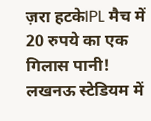ज़रा हटकेIPL मैच में 20 रुपये का एक गिलास पानी! लखनऊ स्टेडियम में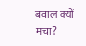बवाल क्यों मचा?